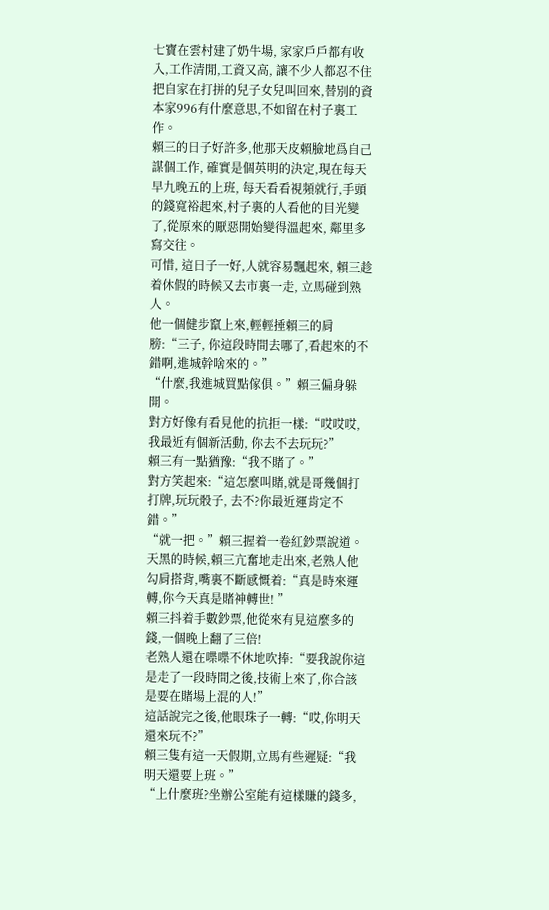七寶在雲村建了奶牛場, 家家戶戶都有收入,工作清閒,工資又高, 讓不少人都忍不住把自家在打拼的兒子女兒叫回來,替別的資本家996有什麼意思,不如留在村子裏工作。
賴三的日子好許多,他那天皮賴臉地爲自己謀個工作, 確實是個英明的決定,現在每天早九晚五的上班, 每天看看視頻就行,手頭的錢寬裕起來,村子裏的人看他的目光變了,從原來的厭惡開始變得溫起來, 鄰里多寫交往。
可惜, 這日子一好,人就容易飄起來, 賴三趁着休假的時候又去市裏一走, 立馬碰到熟人。
他一個健步竄上來,輕輕捶賴三的肩膀:“三子, 你這段時間去哪了,看起來的不錯啊,進城幹啥來的。”
“什麼,我進城買點傢俱。”賴三偏身躲開。
對方好像有看見他的抗拒一樣:“哎哎哎, 我最近有個新活動, 你去不去玩玩?”
賴三有一點猶豫:“我不賭了。”
對方笑起來:“這怎麼叫賭,就是哥幾個打打牌,玩玩骰子, 去不?你最近運肯定不錯。”
“就一把。”賴三握着一卷紅鈔票說道。
天黑的時候,賴三亢奮地走出來,老熟人他勾肩搭背,嘴裏不斷感慨着:“真是時來運轉,你今天真是賭神轉世! ”
賴三抖着手數鈔票,他從來有見這麼多的錢,一個晚上翻了三倍!
老熟人還在喋喋不休地吹捧:“要我說你這是走了一段時間之後,技術上來了,你合該是要在賭場上混的人!”
這話說完之後,他眼珠子一轉:“哎,你明天還來玩不?”
賴三隻有這一天假期,立馬有些遲疑:“我明天還要上班。”
“上什麼班?坐辦公室能有這樣賺的錢多,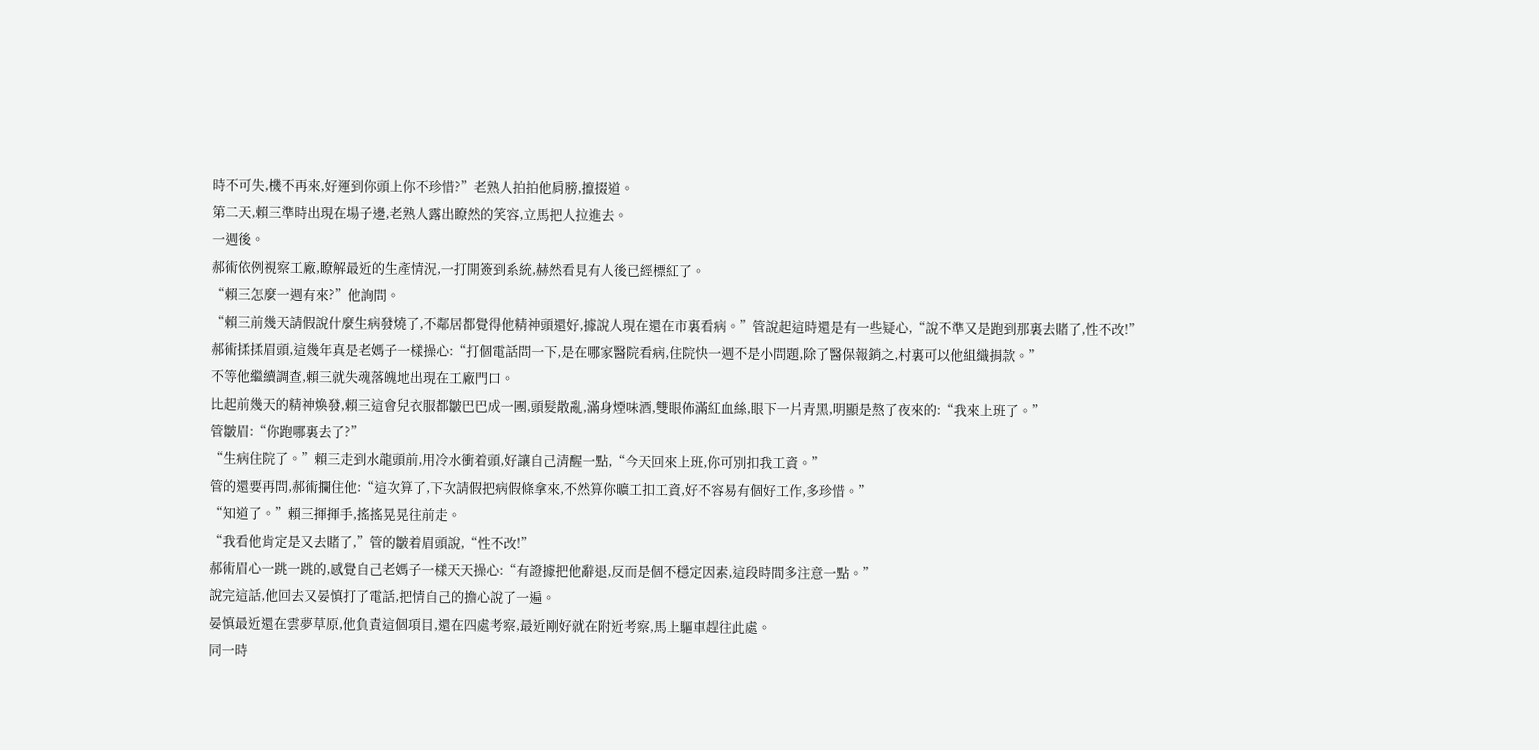時不可失,機不再來,好運到你頭上你不珍惜?”老熟人拍拍他肩膀,攛掇道。
第二天,賴三準時出現在場子邊,老熟人露出瞭然的笑容,立馬把人拉進去。
一週後。
郝術依例視察工廠,瞭解最近的生產情況,一打開簽到系統,赫然看見有人後已經標紅了。
“賴三怎麼一週有來?”他詢問。
“賴三前幾天請假說什麼生病發燒了,不鄰居都覺得他精神頭還好,據說人現在還在市裏看病。”管說起這時還是有一些疑心,“說不準又是跑到那裏去賭了,性不改!”
郝術揉揉眉頭,這幾年真是老媽子一樣操心:“打個電話問一下,是在哪家醫院看病,住院快一週不是小問題,除了醫保報銷之,村裏可以他組織捐款。”
不等他繼續調查,賴三就失魂落魄地出現在工廠門口。
比起前幾天的精神煥發,賴三這會兒衣服都皺巴巴成一團,頭髮散亂,滿身煙味酒,雙眼佈滿紅血絲,眼下一片青黑,明顯是熬了夜來的:“我來上班了。”
管皺眉:“你跑哪裏去了?”
“生病住院了。”賴三走到水龍頭前,用冷水衝着頭,好讓自己清醒一點,“今天回來上班,你可別扣我工資。”
管的還要再問,郝術攔住他:“這次算了,下次請假把病假條拿來,不然算你曠工扣工資,好不容易有個好工作,多珍惜。”
“知道了。”賴三揮揮手,搖搖晃晃往前走。
“我看他肯定是又去賭了,”管的皺着眉頭說,“性不改!”
郝術眉心一跳一跳的,感覺自己老媽子一樣天天操心:“有證據把他辭退,反而是個不穩定因素,這段時間多注意一點。”
說完這話,他回去又晏慎打了電話,把情自己的擔心說了一遍。
晏慎最近還在雲夢草原,他負責這個項目,還在四處考察,最近剛好就在附近考察,馬上驅車趕往此處。
同一時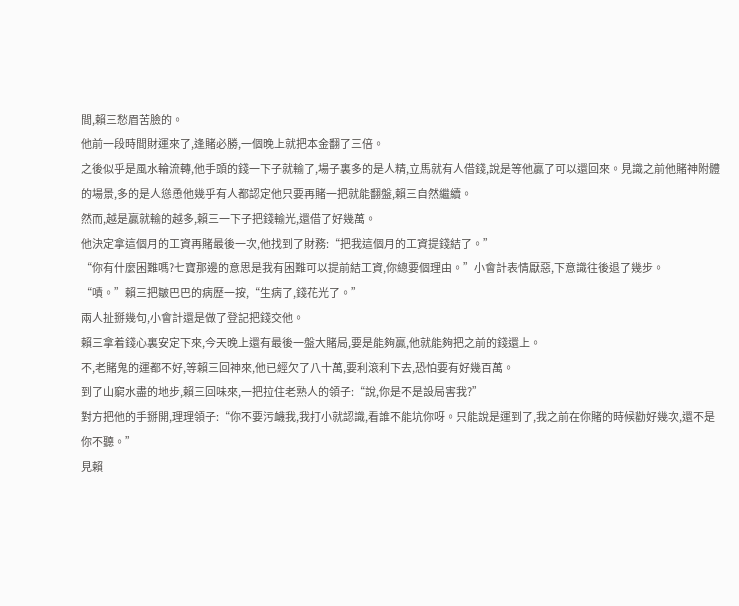間,賴三愁眉苦臉的。
他前一段時間財運來了,逢賭必勝,一個晚上就把本金翻了三倍。
之後似乎是風水輪流轉,他手頭的錢一下子就輸了,場子裏多的是人精,立馬就有人借錢,說是等他贏了可以還回來。見識之前他賭神附體的場景,多的是人慫恿他幾乎有人都認定他只要再賭一把就能翻盤,賴三自然繼續。
然而,越是贏就輸的越多,賴三一下子把錢輸光,還借了好幾萬。
他決定拿這個月的工資再賭最後一次,他找到了財務:“把我這個月的工資提錢結了。”
“你有什麼困難嗎?七寶那邊的意思是我有困難可以提前結工資,你總要個理由。”小會計表情厭惡,下意識往後退了幾步。
“嘖。”賴三把皺巴巴的病歷一按,“生病了,錢花光了。”
兩人扯掰幾句,小會計還是做了登記把錢交他。
賴三拿着錢心裏安定下來,今天晚上還有最後一盤大賭局,要是能夠贏,他就能夠把之前的錢還上。
不,老賭鬼的運都不好,等賴三回神來,他已經欠了八十萬,要利滾利下去,恐怕要有好幾百萬。
到了山窮水盡的地步,賴三回味來,一把拉住老熟人的領子:“說,你是不是設局害我?”
對方把他的手掰開,理理領子:“你不要污衊我,我打小就認識,看誰不能坑你呀。只能說是運到了,我之前在你賭的時候勸好幾次,還不是你不聽。”
見賴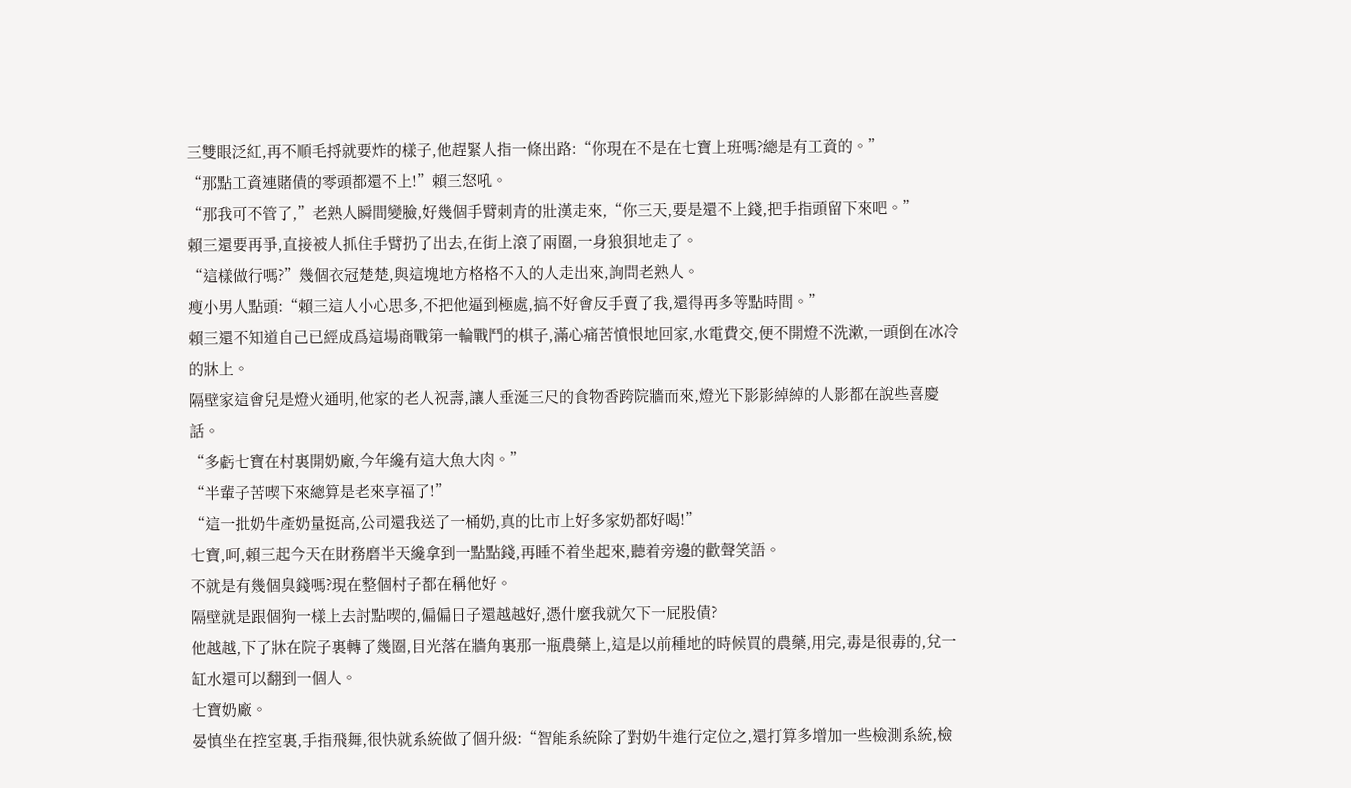三雙眼泛紅,再不順毛捋就要炸的樣子,他趕緊人指一條出路:“你現在不是在七寶上班嗎?總是有工資的。”
“那點工資連賭債的零頭都還不上!”賴三怒吼。
“那我可不管了,”老熟人瞬間變臉,好幾個手臂刺青的壯漢走來,“你三天,要是還不上錢,把手指頭留下來吧。”
賴三還要再爭,直接被人抓住手臂扔了出去,在街上滾了兩圈,一身狼狽地走了。
“這樣做行嗎?”幾個衣冠楚楚,與這塊地方格格不入的人走出來,詢問老熟人。
瘦小男人點頭:“賴三這人小心思多,不把他逼到極處,搞不好會反手賣了我,還得再多等點時間。”
賴三還不知道自己已經成爲這場商戰第一輪戰鬥的棋子,滿心痛苦憤恨地回家,水電費交,便不開燈不洗漱,一頭倒在冰冷的牀上。
隔壁家這會兒是燈火通明,他家的老人祝壽,讓人垂涎三尺的食物香跨院牆而來,燈光下影影綽綽的人影都在說些喜慶話。
“多虧七寶在村裏開奶廠,今年纔有這大魚大肉。”
“半輩子苦喫下來總算是老來享福了!”
“這一批奶牛產奶量挺高,公司還我送了一桶奶,真的比市上好多家奶都好喝!”
七寶,呵,賴三起今天在財務磨半天纔拿到一點點錢,再睡不着坐起來,聽着旁邊的歡聲笑語。
不就是有幾個臭錢嗎?現在整個村子都在稱他好。
隔壁就是跟個狗一樣上去討點喫的,偏偏日子還越越好,憑什麼我就欠下一屁股債?
他越越,下了牀在院子裏轉了幾圈,目光落在牆角裏那一瓶農藥上,這是以前種地的時候買的農藥,用完,毒是很毒的,兌一缸水還可以翻到一個人。
七寶奶廠。
晏慎坐在控室裏,手指飛舞,很快就系統做了個升級:“智能系統除了對奶牛進行定位之,還打算多增加一些檢測系統,檢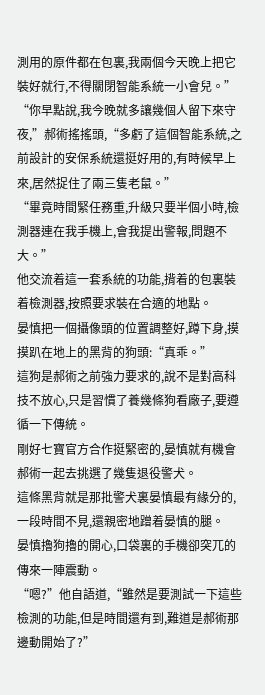測用的原件都在包裏,我兩個今天晚上把它裝好就行,不得關閉智能系統一小會兒。”
“你早點說,我今晚就多讓幾個人留下來守夜,”郝術搖搖頭,“多虧了這個智能系統,之前設計的安保系統還挺好用的,有時候早上來,居然捉住了兩三隻老鼠。”
“畢竟時間緊任務重,升級只要半個小時,檢測器連在我手機上,會我提出警報,問題不大。”
他交流着這一套系統的功能,揹着的包裏裝着檢測器,按照要求裝在合適的地點。
晏慎把一個攝像頭的位置調整好,蹲下身,摸摸趴在地上的黑背的狗頭:“真乖。”
這狗是郝術之前強力要求的,說不是對高科技不放心,只是習慣了養幾條狗看廠子,要遵循一下傳統。
剛好七寶官方合作挺緊密的,晏慎就有機會郝術一起去挑選了幾隻退役警犬。
這條黑背就是那批警犬裏晏慎最有緣分的,一段時間不見,還親密地蹭着晏慎的腿。
晏慎擼狗擼的開心,口袋裏的手機卻突兀的傳來一陣震動。
“嗯?”他自語道,“雖然是要測試一下這些檢測的功能,但是時間還有到,難道是郝術那邊動開始了?”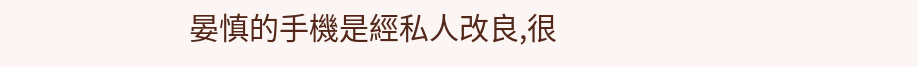晏慎的手機是經私人改良,很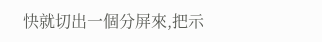快就切出一個分屏來,把示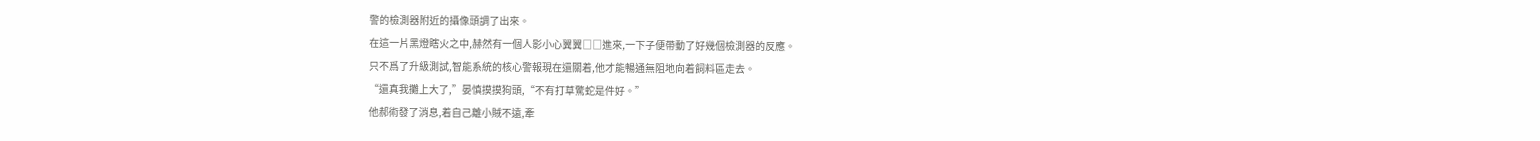警的檢測器附近的攝像頭調了出來。
在這一片黑燈瞎火之中,赫然有一個人影小心翼翼□□進來,一下子便帶動了好幾個檢測器的反應。
只不爲了升級測試,智能系統的核心警報現在還關着,他才能暢通無阻地向着飼料區走去。
“還真我攤上大了,”晏慎摸摸狗頭,“不有打草驚蛇是件好。”
他郝術發了消息,着自己離小賊不遠,牽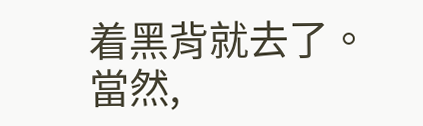着黑背就去了。
當然,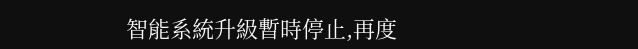智能系統升級暫時停止,再度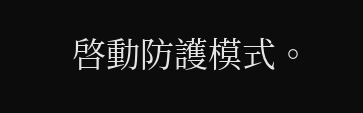啓動防護模式。